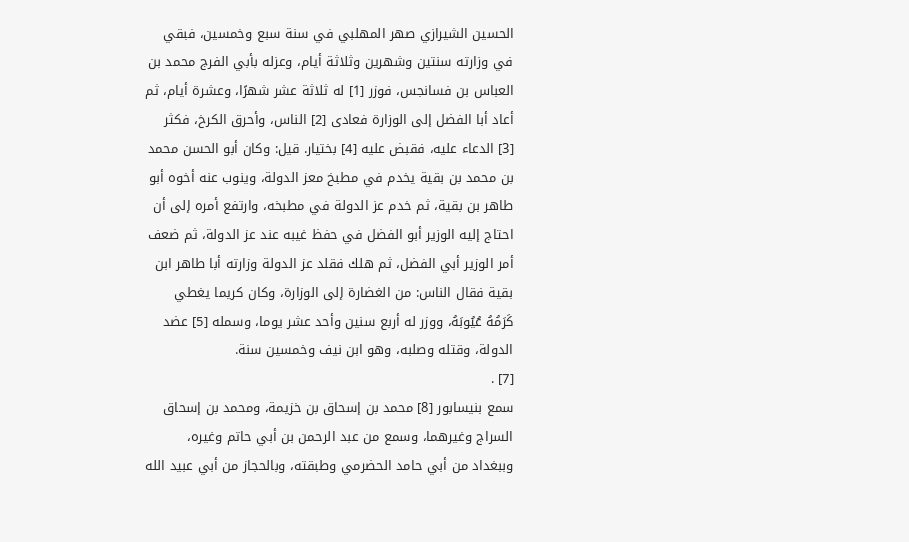الحسين الشيرازي صهر المهلبي في سنة سبع وخمسين، فبقي في وزارته سنتين وشهرين وثلاثة أيام، وعزله بأبي الفرج محمد بن العباس بن فسانجس، فوزر [1] له ثلاثة عشر شهرًا، وعشرة أيام، ثم أعاد أبا الفضل إلى الوزارة فعادى [2] الناس، وأحرق الكرخ، فكثر [3] الدعاء عليه، فقبض عليه [4] بختيار. قيل: وكان أبو الحسن محمد بن محمد بن بقية يخدم في مطبخ معز الدولة، وينوب عنه أخوه أبو طاهر بن بقية، ثم خدم عز الدولة في مطبخه، وارتفع أمره إلى أن احتاج إليه الوزير أبو الفضل في حفظ غيبه عند عز الدولة، ثم ضعف أمر الوزير أبي الفضل، ثم هلك فقلد عز الدولة وزارته أبا طاهر ابن بقية فقال الناس: من الغضارة إلى الوزارة، وكان كريما يغطي كَرَمُهُ عُيُوبَهُ، ووزر له أربع سنين وأحد عشر يوما، وسمله [5] عضد الدولة، وقتله وصلبه، وهو ابن نيف وخمسين سنة.
[7] .
سمع بنيسابور [8] محمد بن إسحاق بن خزيمة، ومحمد بن إسحاق السراج وغيرهما، وسمع من عبد الرحمن بن أبي حاتم وغيره، وببغداد من أبي حامد الحضرمي وطبقته، وبالحجاز من أبي عبيد الله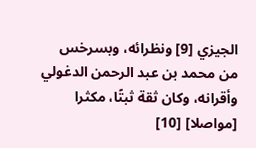الجيزي [9] ونظرائه، وبسرخس من محمد بن عبد الرحمن الدغولي وأقرانه، وكان ثقة ثبتًا، مكثرا [مواصلا] [10]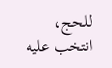للحج، انتخب عليه